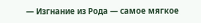— Изгнание из Рода — самое мягкое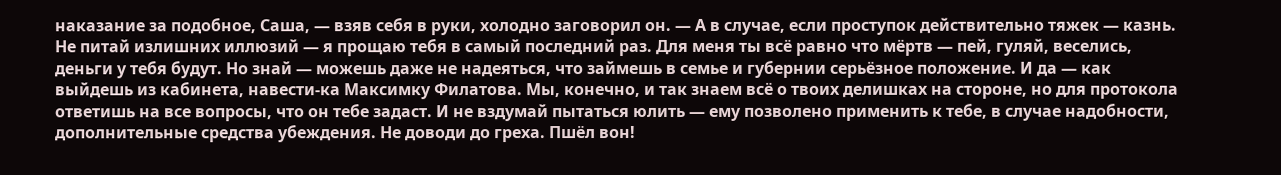наказание за подобное, Саша, — взяв себя в руки, холодно заговорил он. — А в случае, если проступок действительно тяжек — казнь. Не питай излишних иллюзий — я прощаю тебя в самый последний раз. Для меня ты всё равно что мёртв — пей, гуляй, веселись, деньги у тебя будут. Но знай — можешь даже не надеяться, что займешь в семье и губернии серьёзное положение. И да — как выйдешь из кабинета, навести-ка Максимку Филатова. Мы, конечно, и так знаем всё о твоих делишках на стороне, но для протокола ответишь на все вопросы, что он тебе задаст. И не вздумай пытаться юлить — ему позволено применить к тебе, в случае надобности, дополнительные средства убеждения. Не доводи до греха. Пшёл вон!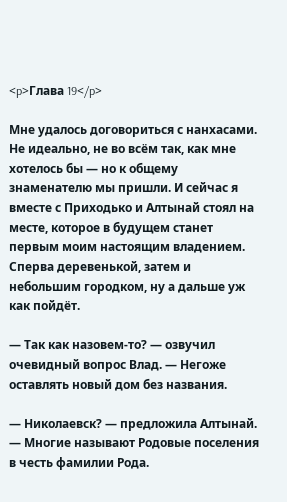<p>Глава 19</p>

Мне удалось договориться с нанхасами. Не идеально, не во всём так, как мне хотелось бы — но к общему знаменателю мы пришли. И сейчас я вместе с Приходько и Алтынай стоял на месте, которое в будущем станет первым моим настоящим владением. Сперва деревенькой, затем и небольшим городком, ну а дальше уж как пойдёт.

— Так как назовем-то? — озвучил очевидный вопрос Влад. — Негоже оставлять новый дом без названия.

— Николаевск? — предложила Алтынай. — Многие называют Родовые поселения в честь фамилии Рода.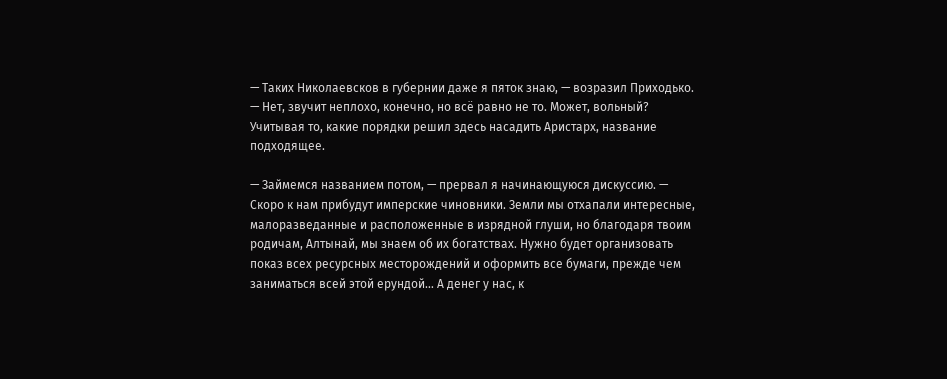— Таких Николаевсков в губернии даже я пяток знаю, — возразил Приходько. — Нет, звучит неплохо, конечно, но всё равно не то. Может, вольный? Учитывая то, какие порядки решил здесь насадить Аристарх, название подходящее.

— Займемся названием потом, — прервал я начинающуюся дискуссию. — Скоро к нам прибудут имперские чиновники. Земли мы отхапали интересные, малоразведанные и расположенные в изрядной глуши, но благодаря твоим родичам, Алтынай, мы знаем об их богатствах. Нужно будет организовать показ всех ресурсных месторождений и оформить все бумаги, прежде чем заниматься всей этой ерундой… А денег у нас, к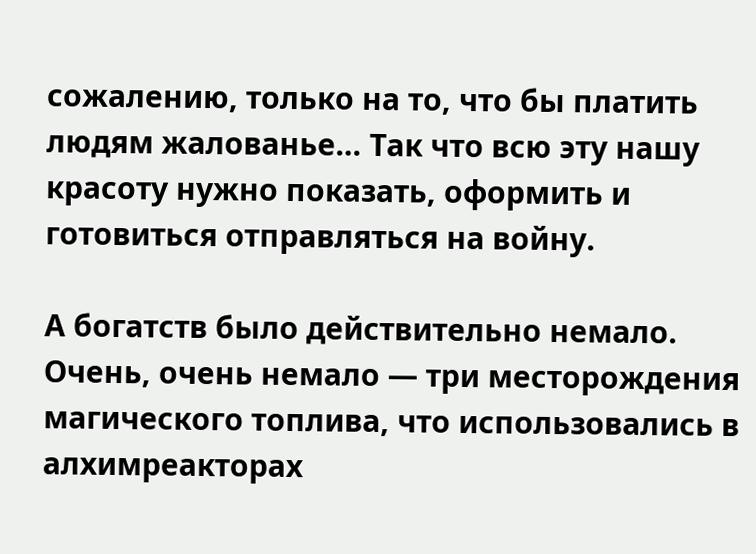сожалению, только на то, что бы платить людям жалованье… Так что всю эту нашу красоту нужно показать, оформить и готовиться отправляться на войну.

А богатств было действительно немало. Очень, очень немало — три месторождения магического топлива, что использовались в алхимреакторах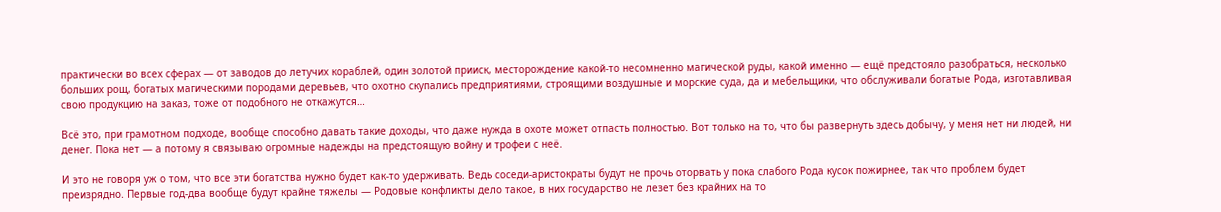практически во всех сферах — от заводов до летучих кораблей, один золотой прииск, месторождение какой-то несомненно магической руды, какой именно — ещё предстояло разобраться, несколько больших рощ, богатых магическими породами деревьев, что охотно скупались предприятиями, строящими воздушные и морские суда, да и мебельщики, что обслуживали богатые Рода, изготавливая свою продукцию на заказ, тоже от подобного не откажутся…

Всё это, при грамотном подходе, вообще способно давать такие доходы, что даже нужда в охоте может отпасть полностью. Вот только на то, что бы развернуть здесь добычу, у меня нет ни людей, ни денег. Пока нет — а потому я связываю огромные надежды на предстоящую войну и трофеи с неё.

И это не говоря уж о том, что все эти богатства нужно будет как-то удерживать. Ведь соседи-аристократы будут не прочь оторвать у пока слабого Рода кусок пожирнее, так что проблем будет преизрядно. Первые год-два вообще будут крайне тяжелы — Родовые конфликты дело такое, в них государство не лезет без крайних на то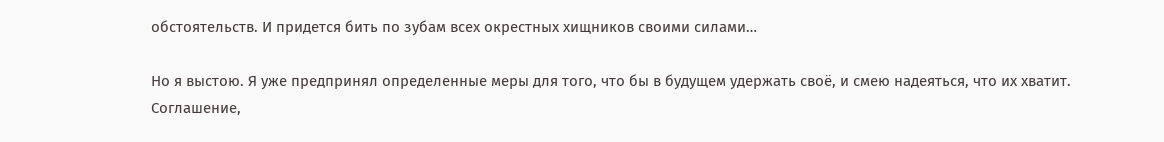обстоятельств. И придется бить по зубам всех окрестных хищников своими силами…

Но я выстою. Я уже предпринял определенные меры для того, что бы в будущем удержать своё, и смею надеяться, что их хватит. Соглашение,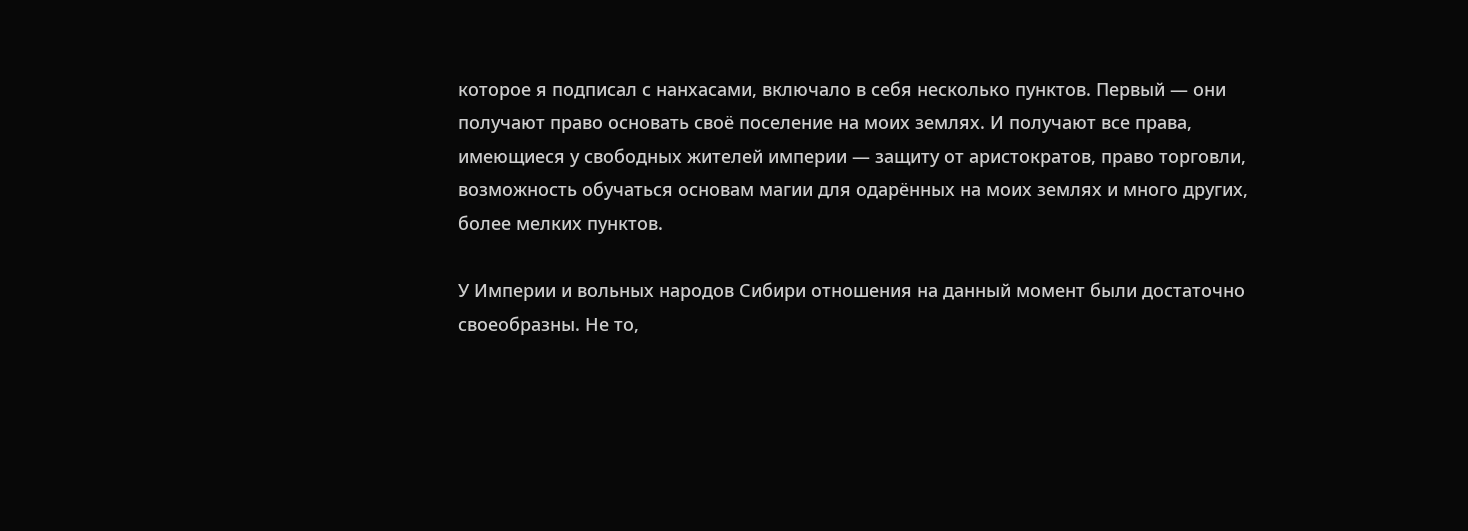которое я подписал с нанхасами, включало в себя несколько пунктов. Первый — они получают право основать своё поселение на моих землях. И получают все права, имеющиеся у свободных жителей империи — защиту от аристократов, право торговли, возможность обучаться основам магии для одарённых на моих землях и много других, более мелких пунктов.

У Империи и вольных народов Сибири отношения на данный момент были достаточно своеобразны. Не то,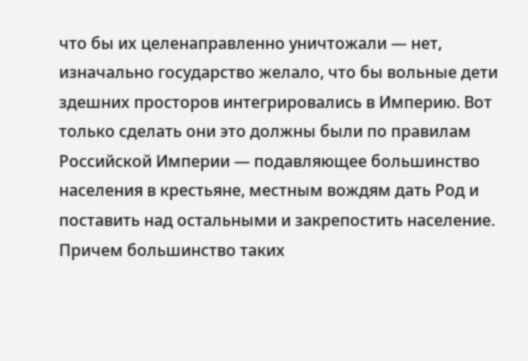что бы их целенаправленно уничтожали — нет, изначально государство желало, что бы вольные дети здешних просторов интегрировались в Империю. Вот только сделать они это должны были по правилам Российской Империи — подавляющее большинство населения в крестьяне, местным вождям дать Род и поставить над остальными и закрепостить население. Причем большинство таких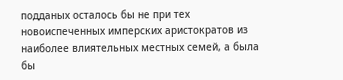подданых осталось бы не при тех новоиспеченных имперских аристократов из наиболее влиятельных местных семей, а была бы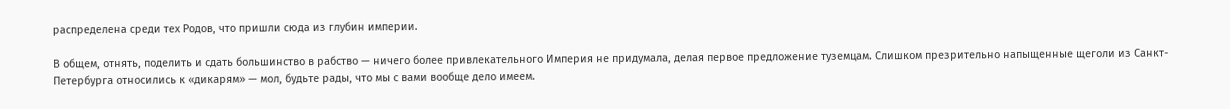распределена среди тех Родов, что пришли сюда из глубин империи.

В общем, отнять, поделить и сдать большинство в рабство — ничего более привлекательного Империя не придумала, делая первое предложение туземцам. Слишком презрительно напыщенные щеголи из Санкт-Петербурга относились к «дикарям» — мол, будьте рады, что мы с вами вообще дело имеем.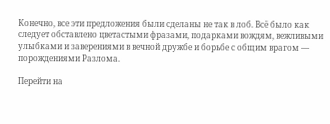Конечно, все эти предложения были сделаны не так в лоб. Всё было как следует обставлено цветастыми фразами, подарками вождям, вежливыми улыбками и заверениями в вечной дружбе и борьбе с общим врагом — порождениями Разлома.

Перейти на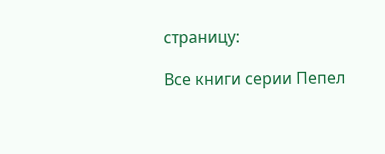страницу:

Все книги серии Пепел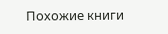Похожие книги